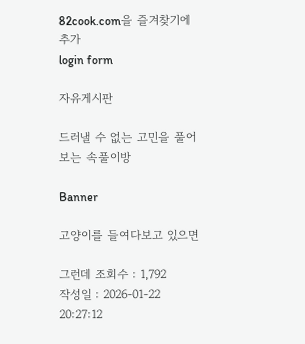82cook.com을 즐겨찾기에 추가
login form

자유게시판

드러낼 수 없는 고민을 풀어보는 속풀이방

Banner

고양이를 들여다보고 있으면

그런데 조회수 : 1,792
작성일 : 2026-01-22 20:27:12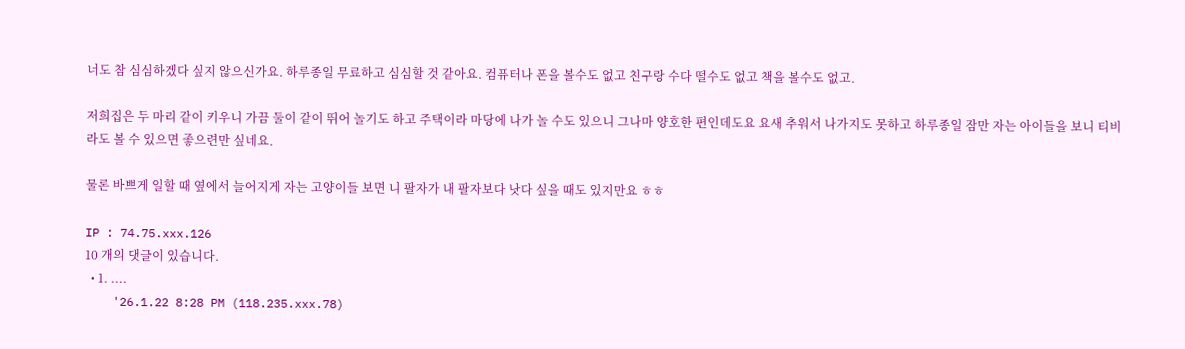너도 참 심심하겠다 싶지 않으신가요. 하루종일 무료하고 심심할 것 같아요. 컴퓨터나 폰을 볼수도 없고 친구랑 수다 떨수도 없고 책을 볼수도 없고.

저희집은 두 마리 같이 키우니 가끔 둘이 같이 뛰어 놀기도 하고 주택이라 마당에 나가 놀 수도 있으니 그나마 양호한 편인데도요 요새 추워서 나가지도 못하고 하루종일 잠만 자는 아이들을 보니 티비라도 볼 수 있으면 좋으련만 싶네요.

물론 바쁘게 일할 때 옆에서 늘어지게 자는 고양이들 보면 니 팔자가 내 팔자보다 낫다 싶을 때도 있지만요 ㅎㅎ

IP : 74.75.xxx.126
10 개의 댓글이 있습니다.
  • 1. ....
    '26.1.22 8:28 PM (118.235.xxx.78)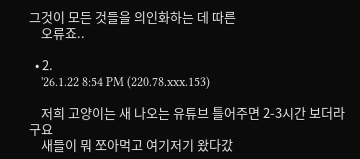그것이 모든 것들을 의인화하는 데 따른
    오류죠..

  • 2.
    '26.1.22 8:54 PM (220.78.xxx.153)

    저희 고양이는 새 나오는 유튜브 틀어주면 2-3시간 보더라구요
    새들이 뭐 쪼아먹고 여기저기 왔다갔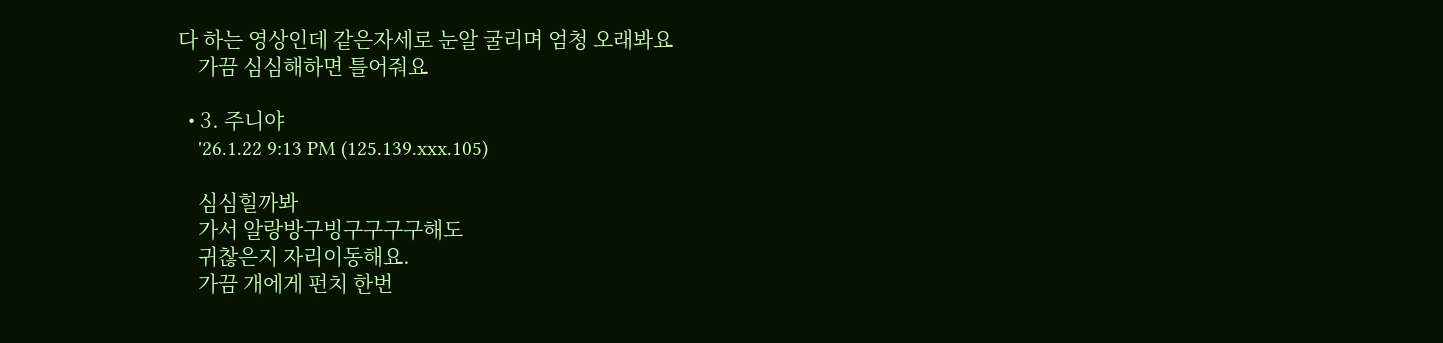다 하는 영상인데 같은자세로 눈알 굴리며 엄청 오래봐요
    가끔 심심해하면 틀어줘요

  • 3. 주니야
    '26.1.22 9:13 PM (125.139.xxx.105)

    심심힐까봐
    가서 알랑방구빙구구구구해도
    귀찮은지 자리이동해요.
    가끔 개에게 펀치 한번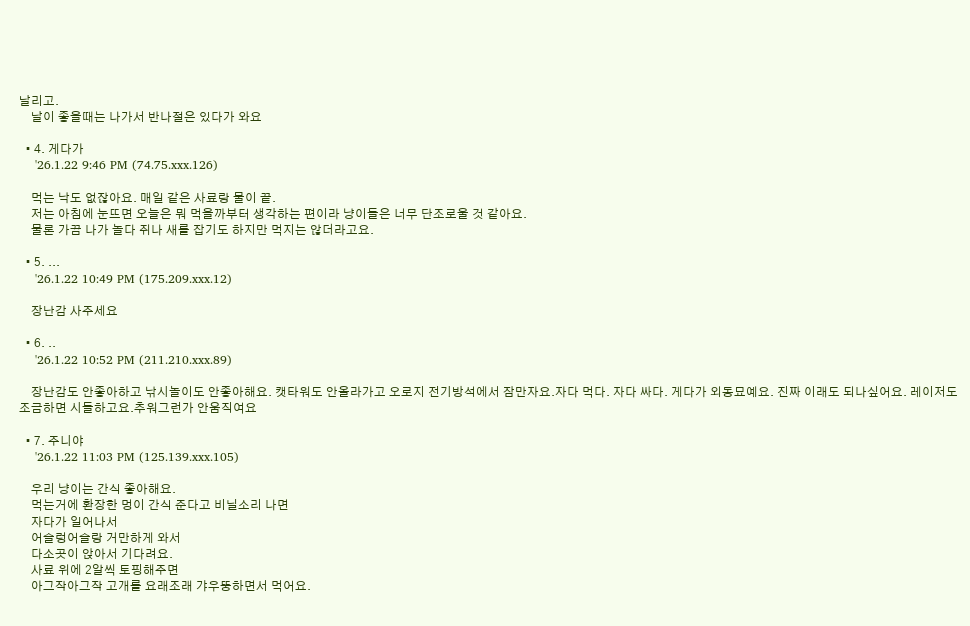날리고.
    날이 좋을때는 나가서 반나절은 있다가 와요

  • 4. 게다가
    '26.1.22 9:46 PM (74.75.xxx.126)

    먹는 낙도 없잖아요. 매일 같은 사료랑 물이 끝.
    저는 아침에 눈뜨면 오늘은 뭐 먹을까부터 생각하는 편이라 냥이들은 너무 단조로울 것 같아요.
    물론 가끔 나가 놀다 쥐나 새를 잡기도 하지만 먹지는 않더라고요.

  • 5. ...
    '26.1.22 10:49 PM (175.209.xxx.12)

    장난감 사주세요

  • 6. ..
    '26.1.22 10:52 PM (211.210.xxx.89)

    장난감도 안좋아하고 낚시놀이도 안좋아해요. 캣타워도 안올라가고 오로지 전기방석에서 잠만자요.자다 먹다. 자다 싸다. 게다가 외동묘예요. 진짜 이래도 되나싶어요. 레이저도 조금하면 시들하고요.추워그런가 안움직여요

  • 7. 주니야
    '26.1.22 11:03 PM (125.139.xxx.105)

    우리 냥이는 간식 좋아해요.
    먹는거에 환장한 멍이 간식 준다고 비닐소리 나면
    자다가 일어나서
    어슬렁어슬랑 거만하게 와서
    다소곳이 앉아서 기다려요.
    사료 위에 2알씩 토핑해주면
    아그작아그작 고개를 요래조래 갸우뚱하면서 먹어요.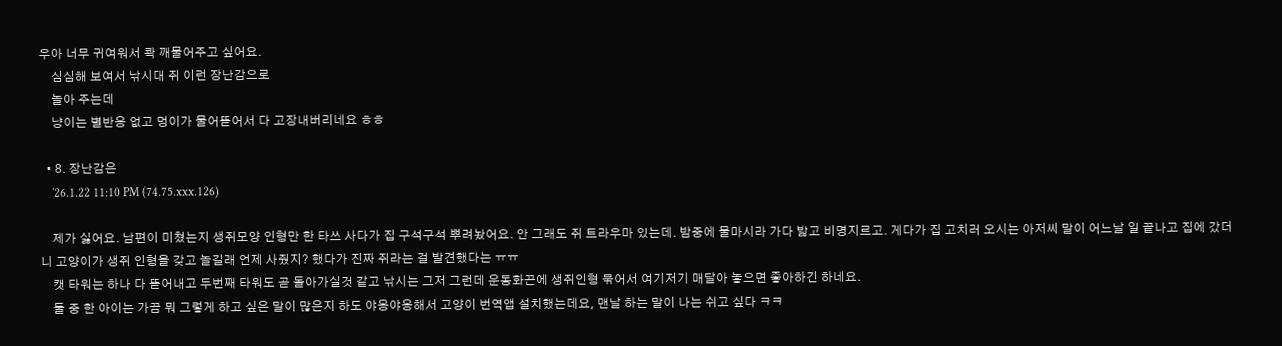우아 너무 귀여워서 콱 깨물어주고 싶어요.
    심심해 보여서 낚시대 쥐 이런 장난감으로
    놀아 주는데
    냥이는 별반응 없고 멍이가 물어뜯어서 다 고장내버리네요 ㅎㅎ

  • 8. 장난감은
    '26.1.22 11:10 PM (74.75.xxx.126)

    제가 싫어요. 남편이 미쳤는지 생쥐모양 인형만 한 타쓰 사다가 집 구석구석 뿌려놨어요. 안 그래도 쥐 트라우마 있는데. 밤중에 물마시라 가다 밟고 비명지르고. 게다가 집 고치러 오시는 아저씨 말이 어느날 일 끝나고 집에 갔더니 고양이가 생쥐 인형을 갖고 놀길래 언제 사줬지? 했다가 진짜 쥐라는 걸 발견했다는 ㅠㅠ
    캣 타워는 하나 다 뜯어내고 두번째 타워도 곧 돌아가실것 같고 낚시는 그저 그런데 운동화끈에 생쥐인형 묶어서 여기저기 매달아 놓으면 좋아하긴 하네요.
    둘 중 한 아이는 가끔 뭐 그렇게 하고 싶은 말이 많은지 하도 야옹야옹해서 고양이 번역앱 설치했는데요, 맨날 하는 말이 나는 쉬고 싶다 ㅋㅋ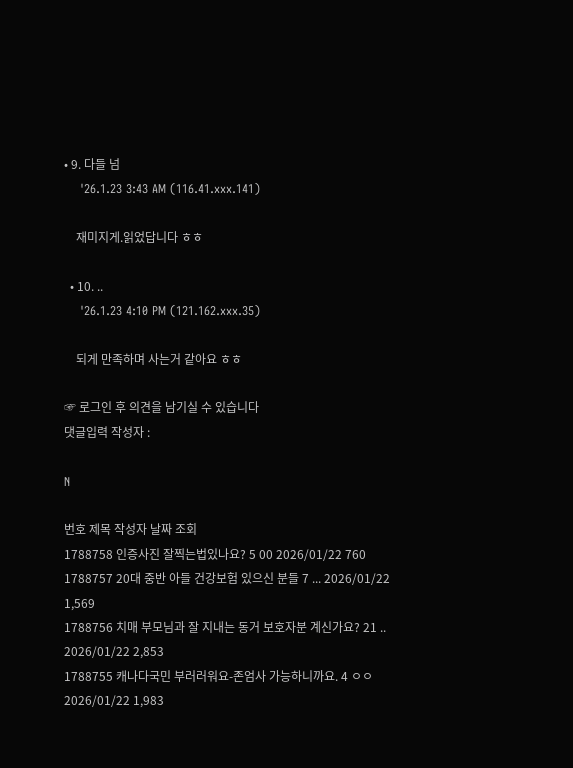• 9. 다들 넘
    '26.1.23 3:43 AM (116.41.xxx.141)

    재미지게.읽었답니다 ㅎㅎ

  • 10. ..
    '26.1.23 4:10 PM (121.162.xxx.35)

    되게 만족하며 사는거 같아요 ㅎㅎ

☞ 로그인 후 의견을 남기실 수 있습니다
댓글입력 작성자 :

N

번호 제목 작성자 날짜 조회
1788758 인증사진 잘찍는법있나요? 5 00 2026/01/22 760
1788757 20대 중반 아들 건강보험 있으신 분들 7 ... 2026/01/22 1,569
1788756 치매 부모님과 잘 지내는 동거 보호자분 계신가요? 21 .. 2026/01/22 2,853
1788755 캐나다국민 부러러워요-존엄사 가능하니까요. 4 ㅇㅇ 2026/01/22 1,983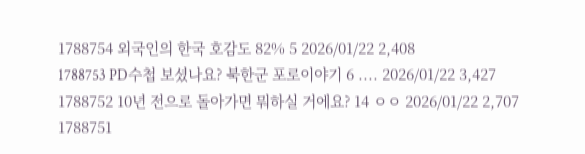1788754 외국인의 한국 호감도 82% 5 2026/01/22 2,408
1788753 PD수첩 보셨나요? 북한군 포로이야기 6 .... 2026/01/22 3,427
1788752 10년 전으로 돌아가면 뭐하실 거에요? 14 ㅇㅇ 2026/01/22 2,707
1788751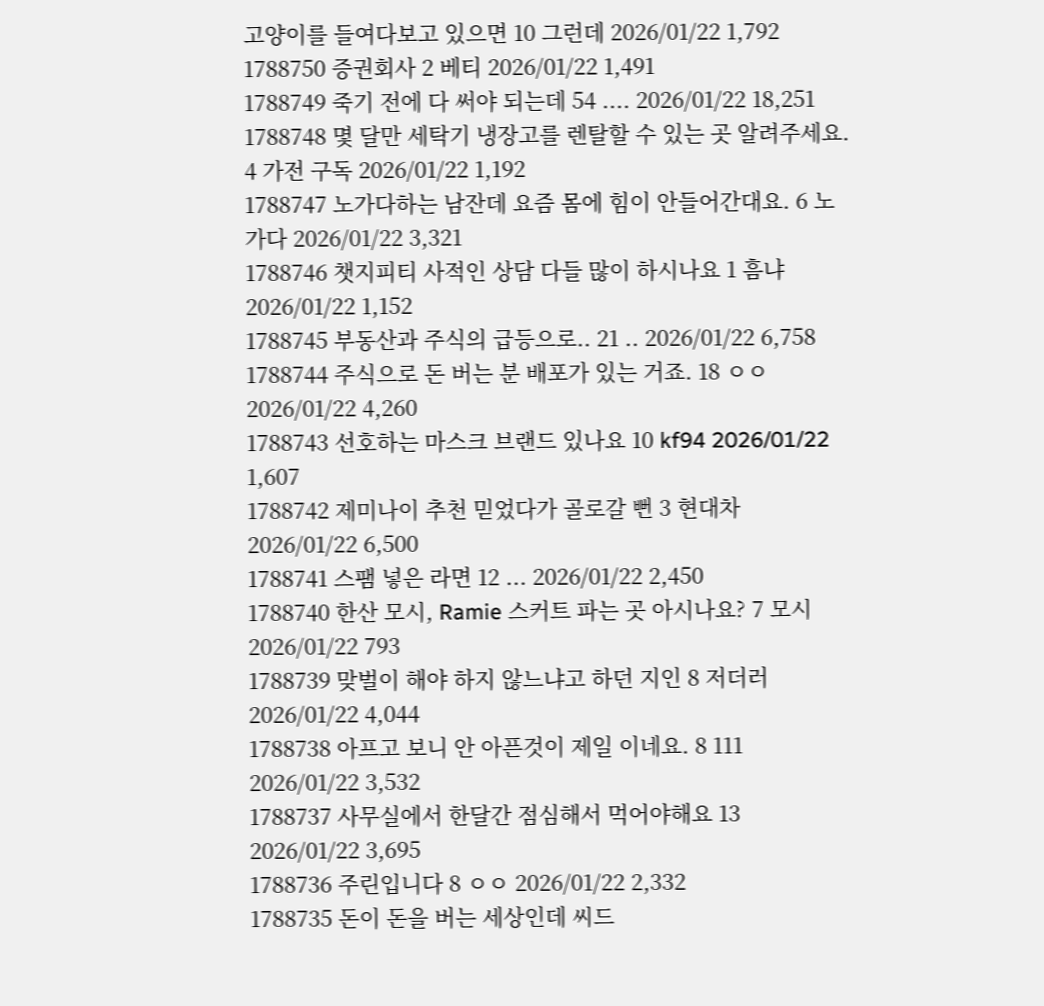고양이를 들여다보고 있으면 10 그런데 2026/01/22 1,792
1788750 증권회사 2 베티 2026/01/22 1,491
1788749 죽기 전에 다 써야 되는데 54 .... 2026/01/22 18,251
1788748 몇 달만 세탁기 냉장고를 렌탈할 수 있는 곳 알려주세요. 4 가전 구독 2026/01/22 1,192
1788747 노가다하는 남잔데 요즘 몸에 힘이 안들어간대요. 6 노가다 2026/01/22 3,321
1788746 챗지피티 사적인 상담 다들 많이 하시나요 1 흠냐 2026/01/22 1,152
1788745 부동산과 주식의 급등으로.. 21 .. 2026/01/22 6,758
1788744 주식으로 돈 버는 분 배포가 있는 거죠. 18 ㅇㅇ 2026/01/22 4,260
1788743 선호하는 마스크 브랜드 있나요 10 kf94 2026/01/22 1,607
1788742 제미나이 추천 믿었다가 골로갈 뻔 3 현대차 2026/01/22 6,500
1788741 스팸 넣은 라면 12 ... 2026/01/22 2,450
1788740 한산 모시, Ramie 스커트 파는 곳 아시나요? 7 모시 2026/01/22 793
1788739 맞벌이 해야 하지 않느냐고 하던 지인 8 저더러 2026/01/22 4,044
1788738 아프고 보니 안 아픈것이 제일 이네요. 8 111 2026/01/22 3,532
1788737 사무실에서 한달간 점심해서 먹어야해요 13 2026/01/22 3,695
1788736 주린입니다 8 ㅇㅇ 2026/01/22 2,332
1788735 돈이 돈을 버는 세상인데 씨드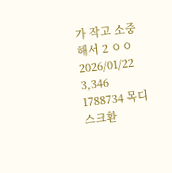가 작고 소중해서 2 ㅇㅇ 2026/01/22 3,346
1788734 목디스크환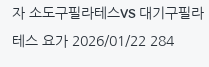자 소도구필라테스VS 대기구필라테스 요가 2026/01/22 284